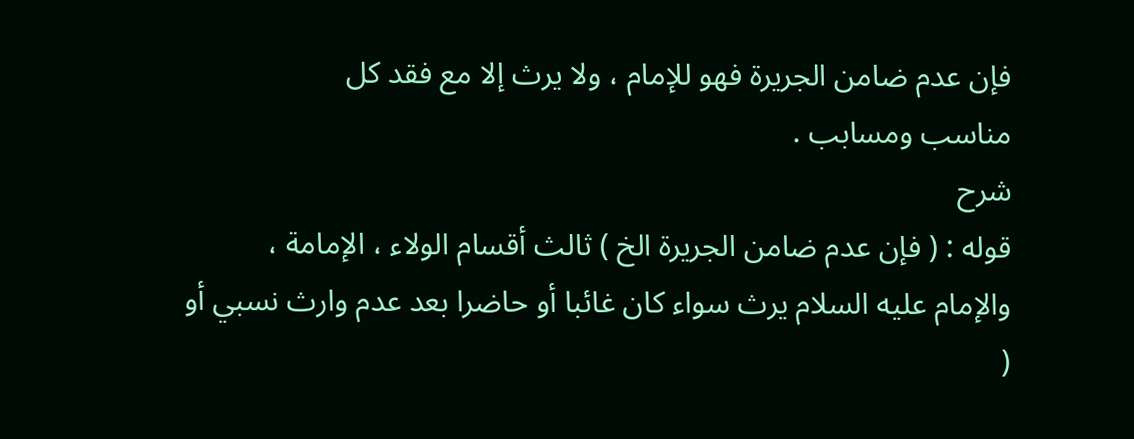فإن عدم ضامن الجريرة فهو للإمام ، ولا يرث إلا مع فقد كل
مناسب ومسابب .
شرح
قوله : ( فإن عدم ضامن الجريرة الخ ) ثالث أقسام الولاء ، الإمامة ،
والإمام عليه السلام يرث سواء كان غائبا أو حاضرا بعد عدم وارث نسبي أو
(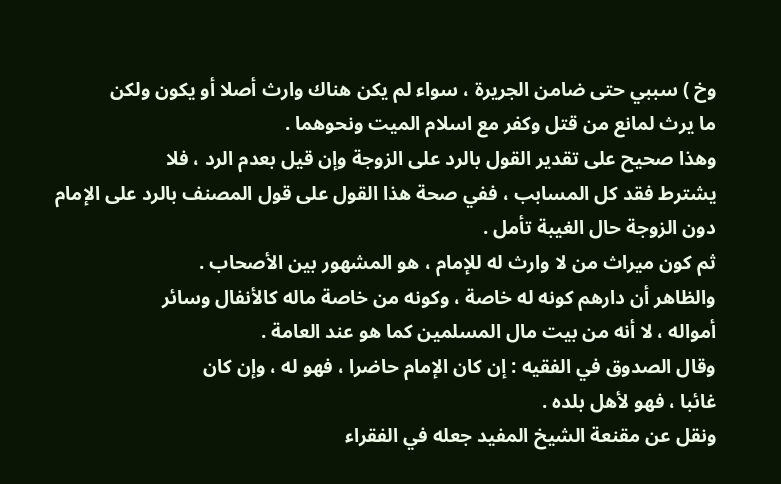وخ ) سببي حتى ضامن الجريرة ، سواء لم يكن هناك وارث أصلا أو يكون ولكن
ما يرث لمانع من قتل وكفر مع اسلام الميت ونحوهما .
وهذا صحيح على تقدير القول بالرد على الزوجة وإن قيل بعدم الرد ، فلا
يشترط فقد كل المسابب ، ففي صحة هذا القول على قول المصنف بالرد على الإمام
دون الزوجة حال الغيبة تأمل .
ثم كون ميراث من لا وارث له للإمام ، هو المشهور بين الأصحاب .
والظاهر أن دارهم كونه له خاصة ، وكونه من خاصة ماله كالأنفال وسائر
أمواله ، لا أنه من بيت مال المسلمين كما هو عند العامة .
وقال الصدوق في الفقيه : إن كان الإمام حاضرا ، فهو له ، وإن كان
غائبا ، فهو لأهل بلده .
ونقل عن مقنعة الشيخ المفيد جعله في الفقراء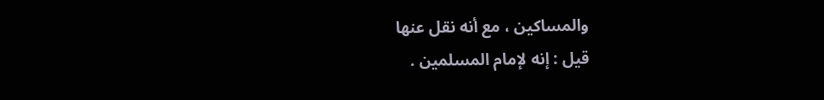والمساكين ، مع أنه نقل عنها
قيل : إنه لإمام المسلمين .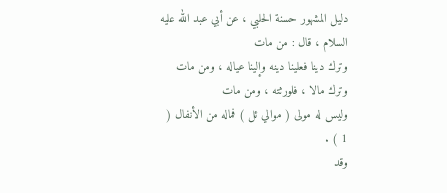دليل المشهور حسنة الحلبي ، عن أبي عبد الله عليه السلام ، قال : من مات
وترك دينا فعلينا دينه وإلينا عياله ، ومن مات وترك مالا ، فلورثته ، ومن مات
وليس له مولى ( موالي ئل ) فماله من الأنفال ( 1 ) .
وقد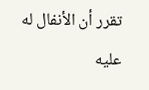تقرر أن الأنفال له عليه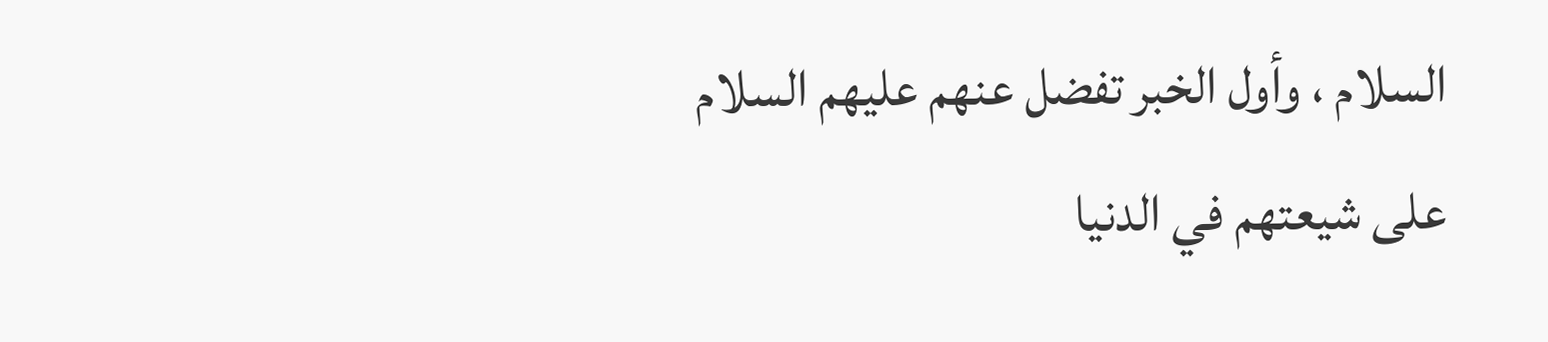السلام ، وأول الخبر تفضل عنهم عليهم السلام
على شيعتهم في الدنيا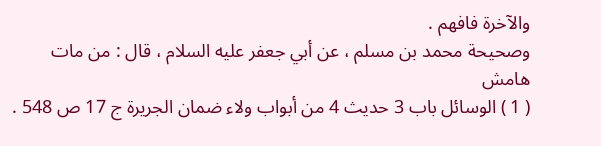والآخرة فافهم .
وصحيحة محمد بن مسلم ، عن أبي جعفر عليه السلام ، قال : من مات
هامش
( 1 ) الوسائل باب 3 حديث 4 من أبواب ولاء ضمان الجريرة ج 17 ص 548 .